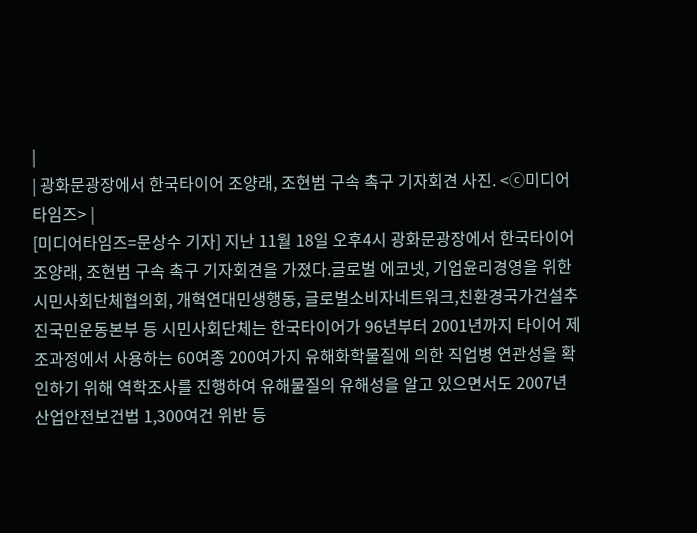|
| 광화문광장에서 한국타이어 조양래, 조현범 구속 촉구 기자회견 사진. <ⓒ미디어타임즈> |
[미디어타임즈=문상수 기자] 지난 11월 18일 오후4시 광화문광장에서 한국타이어 조양래, 조현범 구속 촉구 기자회견을 가졌다.글로벌 에코넷, 기업윤리경영을 위한 시민사회단체협의회, 개혁연대민생행동, 글로벌소비자네트워크,친환경국가건설추진국민운동본부 등 시민사회단체는 한국타이어가 96년부터 2001년까지 타이어 제조과정에서 사용하는 60여종 200여가지 유해화학물질에 의한 직업병 연관성을 확인하기 위해 역학조사를 진행하여 유해물질의 유해성을 알고 있으면서도 2007년 산업안전보건법 1,300여건 위반 등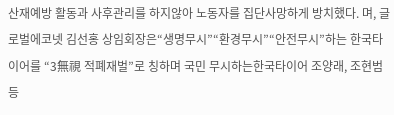산재예방 활동과 사후관리를 하지않아 노동자를 집단사망하게 방치했다. 며, 글로벌에코넷 김선홍 상임회장은“생명무시”“환경무시”“안전무시”하는 한국타이어를 “3無視 적폐재벌”로 칭하며 국민 무시하는한국타이어 조양래, 조현범 등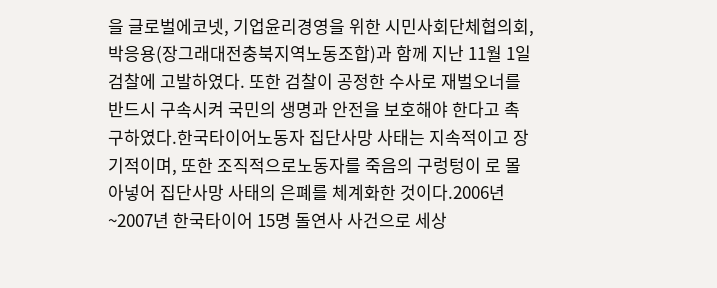을 글로벌에코넷, 기업윤리경영을 위한 시민사회단체협의회,박응용(장그래대전충북지역노동조합)과 함께 지난 11월 1일 검찰에 고발하였다. 또한 검찰이 공정한 수사로 재벌오너를 반드시 구속시켜 국민의 생명과 안전을 보호해야 한다고 촉구하였다.한국타이어노동자 집단사망 사태는 지속적이고 장기적이며, 또한 조직적으로노동자를 죽음의 구렁텅이 로 몰아넣어 집단사망 사태의 은폐를 체계화한 것이다.2006년~2007년 한국타이어 15명 돌연사 사건으로 세상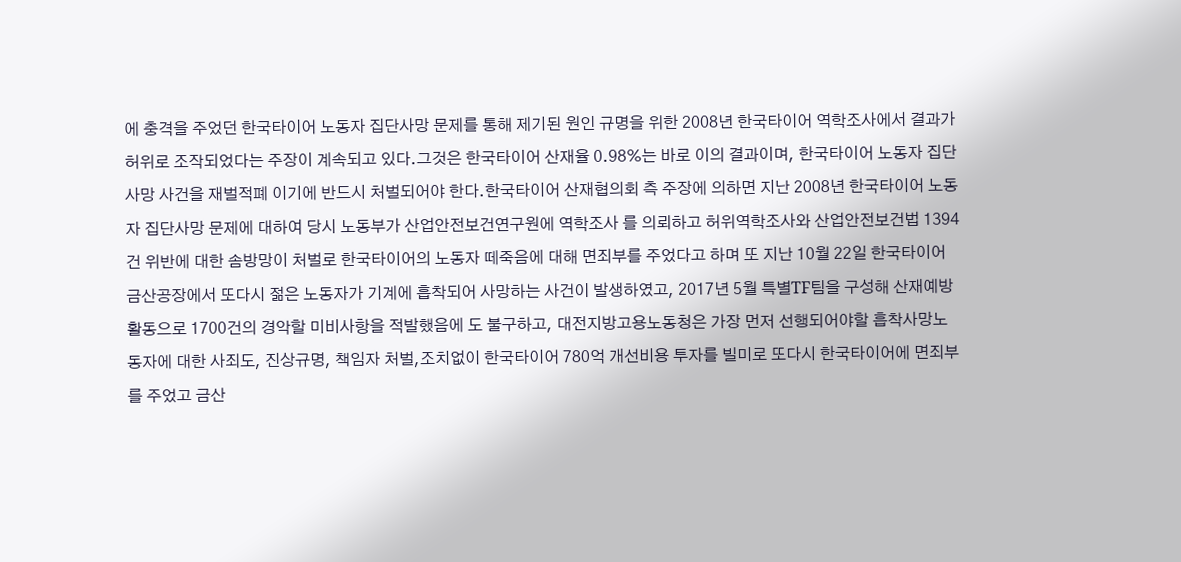에 충격을 주었던 한국타이어 노동자 집단사망 문제를 통해 제기된 원인 규명을 위한 2008년 한국타이어 역학조사에서 결과가 허위로 조작되었다는 주장이 계속되고 있다.그것은 한국타이어 산재율 0.98%는 바로 이의 결과이며, 한국타이어 노동자 집단사망 사건을 재벌적폐 이기에 반드시 처벌되어야 한다.한국타이어 산재협의회 측 주장에 의하면 지난 2008년 한국타이어 노동자 집단사망 문제에 대하여 당시 노동부가 산업안전보건연구원에 역학조사 를 의뢰하고 허위역학조사와 산업안전보건법 1394건 위반에 대한 솜방망이 처벌로 한국타이어의 노동자 떼죽음에 대해 면죄부를 주었다고 하며 또 지난 10월 22일 한국타이어 금산공장에서 또다시 젊은 노동자가 기계에 흡착되어 사망하는 사건이 발생하였고, 2017년 5월 특별TF팀을 구성해 산재예방활동으로 1700건의 경악할 미비사항을 적발했음에 도 불구하고, 대전지방고용노동청은 가장 먼저 선행되어야할 흡착사망노동자에 대한 사죄도, 진상규명, 책임자 처벌,조치없이 한국타이어 780억 개선비용 투자를 빌미로 또다시 한국타이어에 면죄부를 주었고 금산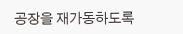공장을 재가동하도록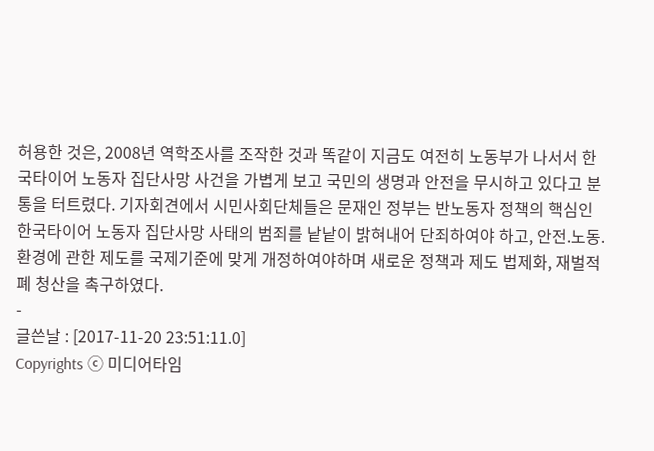허용한 것은, 2008년 역학조사를 조작한 것과 똑같이 지금도 여전히 노동부가 나서서 한국타이어 노동자 집단사망 사건을 가볍게 보고 국민의 생명과 안전을 무시하고 있다고 분통을 터트렸다. 기자회견에서 시민사회단체들은 문재인 정부는 반노동자 정책의 핵심인 한국타이어 노동자 집단사망 사태의 범죄를 낱낱이 밝혀내어 단죄하여야 하고, 안전.노동.환경에 관한 제도를 국제기준에 맞게 개정하여야하며 새로운 정책과 제도 법제화, 재벌적폐 청산을 촉구하였다.
-
글쓴날 : [2017-11-20 23:51:11.0]
Copyrights ⓒ 미디어타임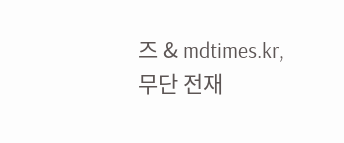즈 & mdtimes.kr, 무단 전재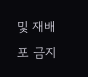및 재배포 금지